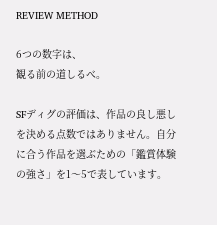REVIEW METHOD

6つの数字は、
観る前の道しるべ。

SFディグの評価は、作品の良し悪しを決める点数ではありません。自分に合う作品を選ぶための「鑑賞体験の強さ」を1〜5で表しています。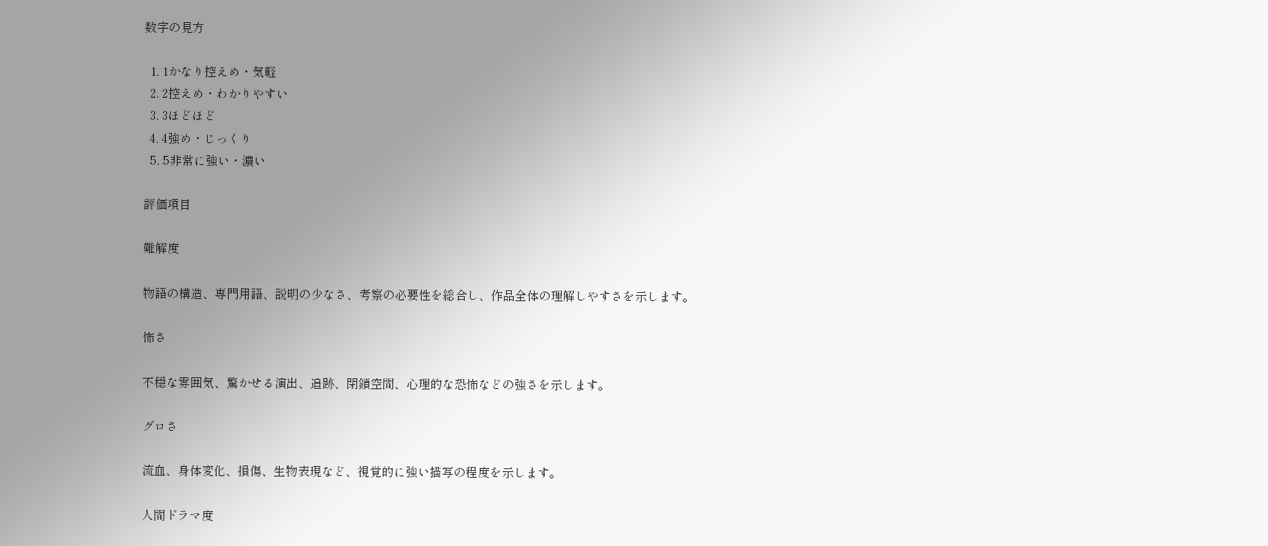数字の見方

  1. 1かなり控えめ・気軽
  2. 2控えめ・わかりやすい
  3. 3ほどほど
  4. 4強め・じっくり
  5. 5非常に強い・濃い

評価項目

難解度

物語の構造、専門用語、説明の少なさ、考察の必要性を総合し、作品全体の理解しやすさを示します。

怖さ

不穏な雰囲気、驚かせる演出、追跡、閉鎖空間、心理的な恐怖などの強さを示します。

グロさ

流血、身体変化、損傷、生物表現など、視覚的に強い描写の程度を示します。

人間ドラマ度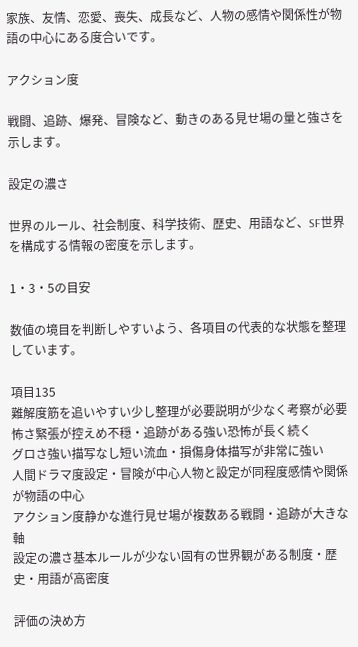家族、友情、恋愛、喪失、成長など、人物の感情や関係性が物語の中心にある度合いです。

アクション度

戦闘、追跡、爆発、冒険など、動きのある見せ場の量と強さを示します。

設定の濃さ

世界のルール、社会制度、科学技術、歴史、用語など、SF世界を構成する情報の密度を示します。

1・3・5の目安

数値の境目を判断しやすいよう、各項目の代表的な状態を整理しています。

項目135
難解度筋を追いやすい少し整理が必要説明が少なく考察が必要
怖さ緊張が控えめ不穏・追跡がある強い恐怖が長く続く
グロさ強い描写なし短い流血・損傷身体描写が非常に強い
人間ドラマ度設定・冒険が中心人物と設定が同程度感情や関係が物語の中心
アクション度静かな進行見せ場が複数ある戦闘・追跡が大きな軸
設定の濃さ基本ルールが少ない固有の世界観がある制度・歴史・用語が高密度

評価の決め方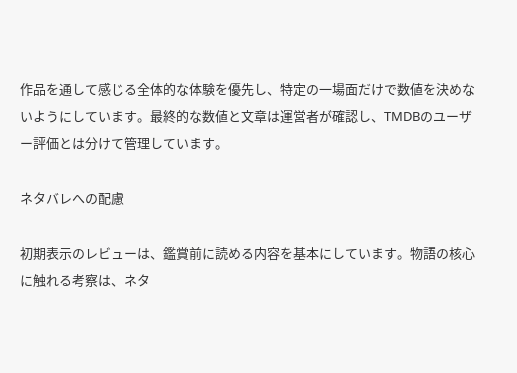作品を通して感じる全体的な体験を優先し、特定の一場面だけで数値を決めないようにしています。最終的な数値と文章は運営者が確認し、TMDBのユーザー評価とは分けて管理しています。

ネタバレへの配慮

初期表示のレビューは、鑑賞前に読める内容を基本にしています。物語の核心に触れる考察は、ネタ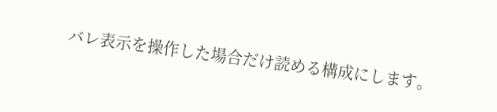バレ表示を操作した場合だけ読める構成にします。